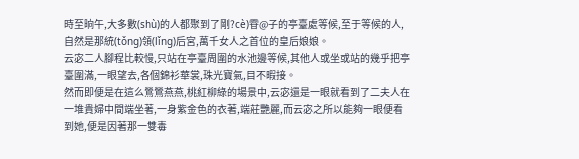時至晌午,大多數(shù)的人都聚到了剛?cè)雸@子的亭臺處等候,至于等候的人,自然是那統(tǒng)領(lǐng)后宮,萬千女人之首位的皇后娘娘。
云宓二人腳程比較慢,只站在亭臺周圍的水池邊等候,其他人或坐或站的幾乎把亭臺圍滿,一眼望去,各個錦衫華裳,珠光寶氣,目不暇接。
然而即便是在這么鶯鶯燕燕,桃紅柳綠的場景中,云宓還是一眼就看到了二夫人在一堆貴婦中間端坐著,一身紫金色的衣著,端莊艷麗,而云宓之所以能夠一眼便看到她,便是因著那一雙毒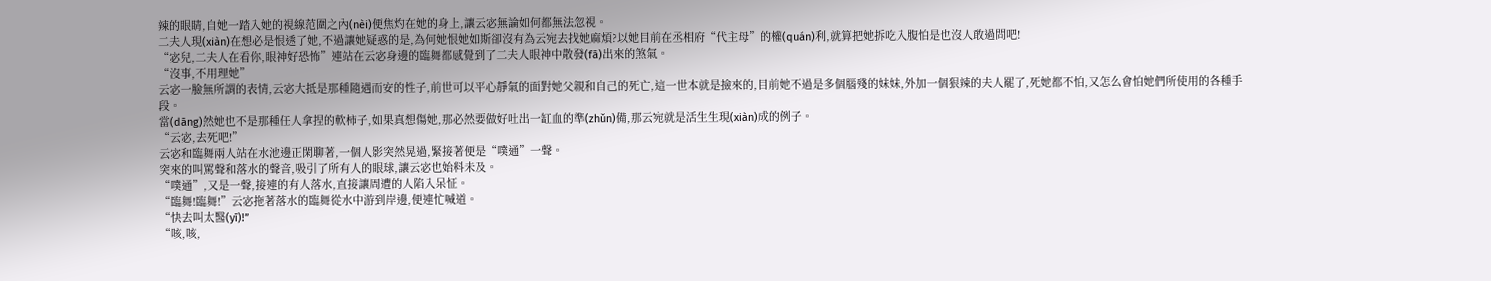辣的眼睛,自她一踏入她的視線范圍之內(nèi)便焦灼在她的身上,讓云宓無論如何都無法忽視。
二夫人現(xiàn)在想必是恨透了她,不過讓她疑惑的是,為何她恨她如斯卻沒有為云宛去找她麻煩?以她目前在丞相府“代主母”的權(quán)利,就算把她拆吃入腹怕是也沒人敢過問吧!
“宓兒,二夫人在看你,眼神好恐怖”連站在云宓身邊的臨舞都感覺到了二夫人眼神中散發(fā)出來的煞氣。
“沒事,不用理她”
云宓一臉無所謂的表情,云宓大抵是那種隨遇而安的性子,前世可以平心靜氣的面對她父親和自己的死亡,這一世本就是撿來的,目前她不過是多個腦殘的妹妹,外加一個狠辣的夫人罷了,死她都不怕,又怎么會怕她們所使用的各種手段。
當(dāng)然她也不是那種任人拿捏的軟柿子,如果真想傷她,那必然要做好吐出一缸血的準(zhǔn)備,那云宛就是活生生現(xiàn)成的例子。
“云宓,去死吧!”
云宓和臨舞兩人站在水池邊正閑聊著,一個人影突然晃過,緊接著便是“噗通”一聲。
突來的叫罵聲和落水的聲音,吸引了所有人的眼球,讓云宓也始料未及。
“噗通”,又是一聲,接連的有人落水,直接讓周遭的人陷入呆怔。
“臨舞!臨舞!”云宓拖著落水的臨舞從水中游到岸邊,便連忙喊道。
“快去叫太醫(yī)!”
“咳,咳,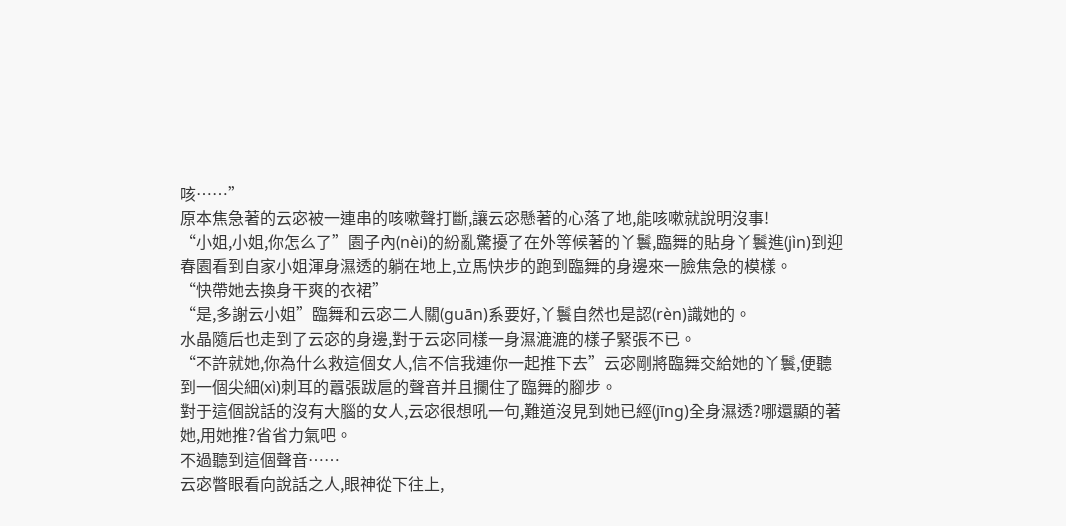咳……”
原本焦急著的云宓被一連串的咳嗽聲打斷,讓云宓懸著的心落了地,能咳嗽就說明沒事!
“小姐,小姐,你怎么了”園子內(nèi)的紛亂驚擾了在外等候著的丫鬟,臨舞的貼身丫鬟進(jìn)到迎春園看到自家小姐渾身濕透的躺在地上,立馬快步的跑到臨舞的身邊來一臉焦急的模樣。
“快帶她去換身干爽的衣裙”
“是,多謝云小姐”臨舞和云宓二人關(guān)系要好,丫鬟自然也是認(rèn)識她的。
水晶隨后也走到了云宓的身邊,對于云宓同樣一身濕漉漉的樣子緊張不已。
“不許就她,你為什么救這個女人,信不信我連你一起推下去”云宓剛將臨舞交給她的丫鬟,便聽到一個尖細(xì)刺耳的囂張跋扈的聲音并且攔住了臨舞的腳步。
對于這個說話的沒有大腦的女人,云宓很想吼一句,難道沒見到她已經(jīng)全身濕透?哪還顯的著她,用她推?省省力氣吧。
不過聽到這個聲音……
云宓瞥眼看向說話之人,眼神從下往上,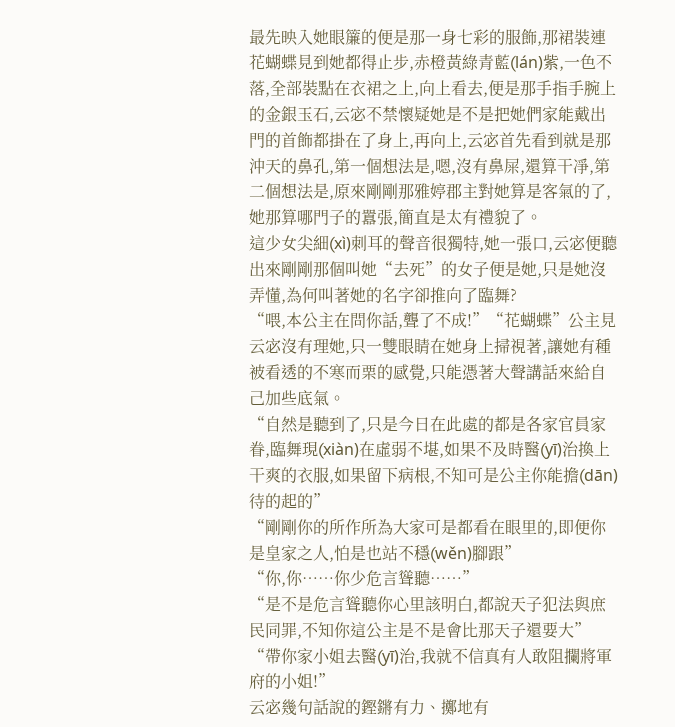最先映入她眼簾的便是那一身七彩的服飾,那裙裝連花蝴蝶見到她都得止步,赤橙黃綠青藍(lán)紫,一色不落,全部裝點在衣裙之上,向上看去,便是那手指手腕上的金銀玉石,云宓不禁懷疑她是不是把她們家能戴出門的首飾都掛在了身上,再向上,云宓首先看到就是那沖天的鼻孔,第一個想法是,嗯,沒有鼻屎,還算干凈,第二個想法是,原來剛剛那雅婷郡主對她算是客氣的了,她那算哪門子的囂張,簡直是太有禮貌了。
這少女尖細(xì)刺耳的聲音很獨特,她一張口,云宓便聽出來剛剛那個叫她“去死”的女子便是她,只是她沒弄懂,為何叫著她的名字卻推向了臨舞?
“喂,本公主在問你話,聾了不成!”“花蝴蝶”公主見云宓沒有理她,只一雙眼睛在她身上掃視著,讓她有種被看透的不寒而栗的感覺,只能憑著大聲講話來給自己加些底氣。
“自然是聽到了,只是今日在此處的都是各家官員家眷,臨舞現(xiàn)在虛弱不堪,如果不及時醫(yī)治換上干爽的衣服,如果留下病根,不知可是公主你能擔(dān)待的起的”
“剛剛你的所作所為大家可是都看在眼里的,即便你是皇家之人,怕是也站不穩(wěn)腳跟”
“你,你……你少危言聳聽……”
“是不是危言聳聽你心里該明白,都說天子犯法與庶民同罪,不知你這公主是不是會比那天子還要大”
“帶你家小姐去醫(yī)治,我就不信真有人敢阻攔將軍府的小姐!”
云宓幾句話說的鏗鏘有力、擲地有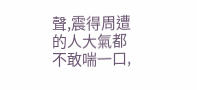聲,震得周遭的人大氣都不敢喘一口,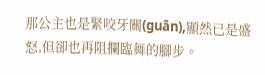那公主也是緊咬牙關(guān),顯然已是盛怒,但卻也再阻攔臨舞的腳步。